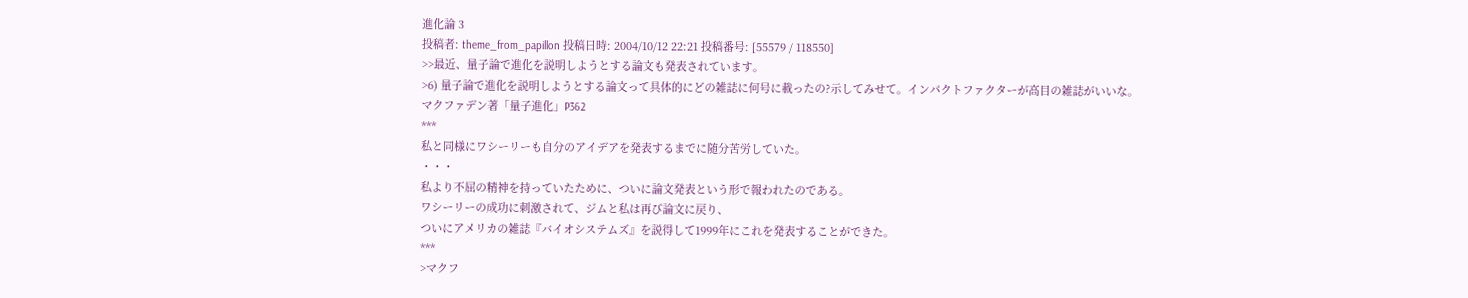進化論 3
投稿者: theme_from_papillon 投稿日時: 2004/10/12 22:21 投稿番号: [55579 / 118550]
>>最近、量子論で進化を説明しようとする論文も発表されています。
>6) 量子論で進化を説明しようとする論文って具体的にどの雑誌に何号に載ったの?示してみせて。インパクトファクターが高目の雑誌がいいな。
マクファデン著「量子進化」P362
***
私と同様にワシーリーも自分のアイデアを発表するまでに随分苦労していた。
・・・
私より不屈の精神を持っていたために、ついに論文発表という形で報われたのである。
ワシーリーの成功に刺激されて、ジムと私は再び論文に戻り、
ついにアメリカの雑誌『バイオシステムズ』を説得して1999年にこれを発表することができた。
***
>マクフ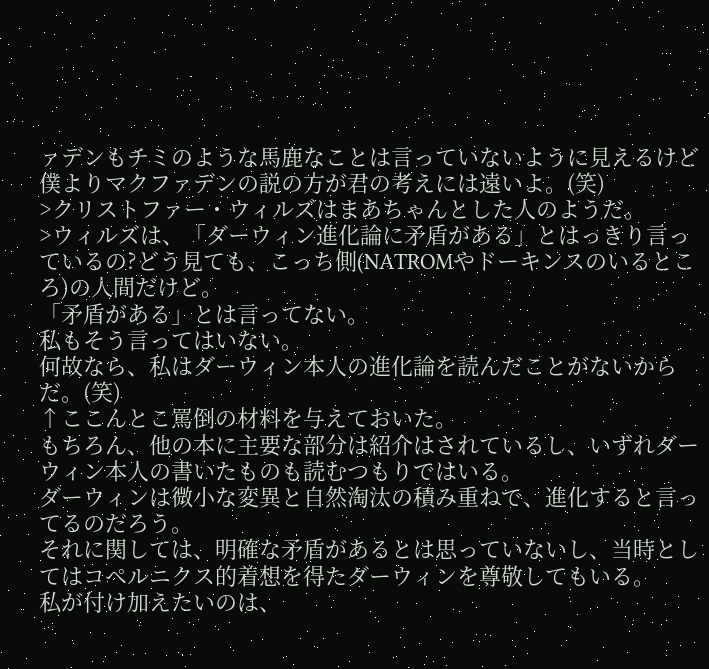ァデンもチミのような馬鹿なことは言っていないように見えるけど
僕よりマクファデンの説の方が君の考えには遠いよ。(笑)
>クリストファー・ウィルズはまあちゃんとした人のようだ。
>ウィルズは、「ダーウィン進化論に矛盾がある」とはっきり言っているの?どう見ても、こっち側(NATROMやドーキンスのいるところ)の人間だけど。
「矛盾がある」とは言ってない。
私もそう言ってはいない。
何故なら、私はダーウィン本人の進化論を読んだことがないからだ。(笑)
↑ここんとこ罵倒の材料を与えておいた。
もちろん、他の本に主要な部分は紹介はされているし、いずれダーウィン本人の書いたものも読むつもりではいる。
ダーウィンは微小な変異と自然淘汰の積み重ねで、進化すると言ってるのだろう。
それに関しては、明確な矛盾があるとは思っていないし、当時としてはコペルニクス的着想を得たダーウィンを尊敬してもいる。
私が付け加えたいのは、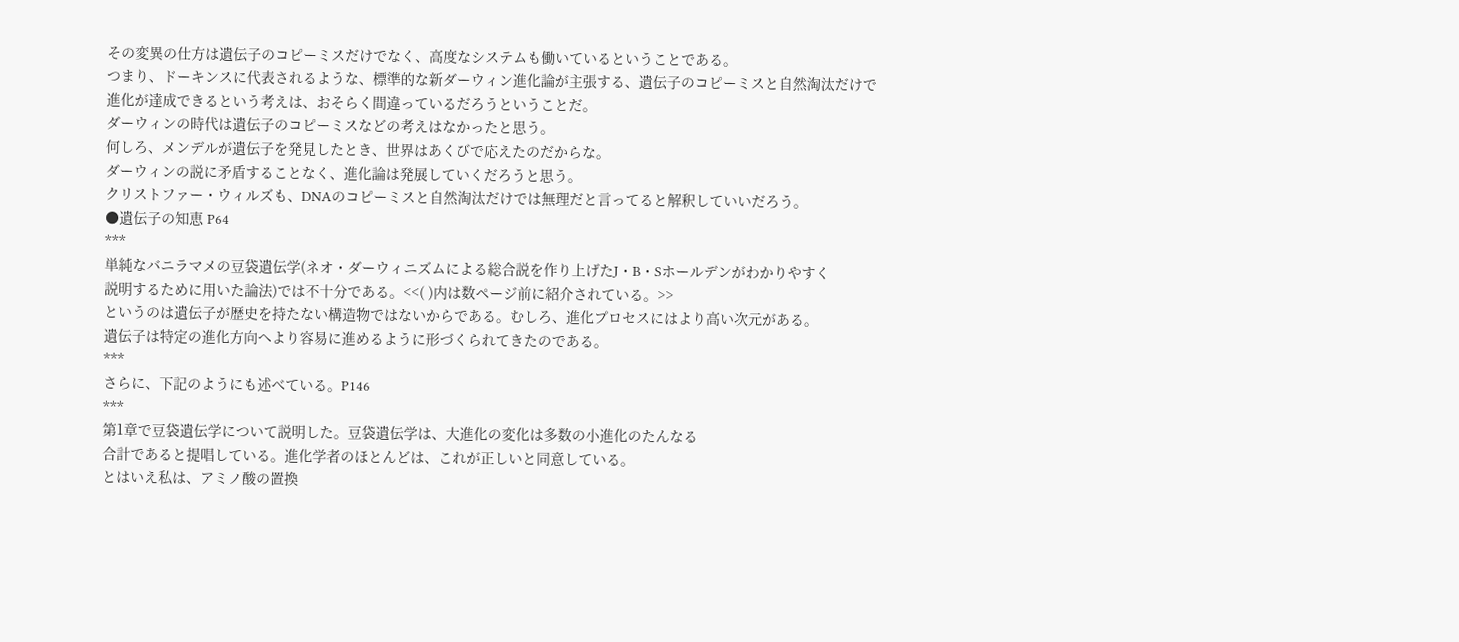その変異の仕方は遺伝子のコピーミスだけでなく、高度なシステムも働いているということである。
つまり、ドーキンスに代表されるような、標準的な新ダーウィン進化論が主張する、遺伝子のコピーミスと自然淘汰だけで
進化が達成できるという考えは、おそらく間違っているだろうということだ。
ダーウィンの時代は遺伝子のコピーミスなどの考えはなかったと思う。
何しろ、メンデルが遺伝子を発見したとき、世界はあくびで応えたのだからな。
ダーウィンの説に矛盾することなく、進化論は発展していくだろうと思う。
クリストファー・ウィルズも、DNAのコピーミスと自然淘汰だけでは無理だと言ってると解釈していいだろう。
●遺伝子の知恵 P64
***
単純なバニラマメの豆袋遺伝学(ネオ・ダーウィニズムによる総合説を作り上げたJ・B・Sホールデンがわかりやすく
説明するために用いた論法)では不十分である。<<( )内は数ページ前に紹介されている。>>
というのは遺伝子が歴史を持たない構造物ではないからである。むしろ、進化プロセスにはより高い次元がある。
遺伝子は特定の進化方向へより容易に進めるように形づくられてきたのである。
***
さらに、下記のようにも述べている。P146
***
第1章で豆袋遺伝学について説明した。豆袋遺伝学は、大進化の変化は多数の小進化のたんなる
合計であると提唱している。進化学者のほとんどは、これが正しいと同意している。
とはいえ私は、アミノ酸の置換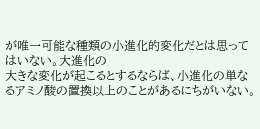が唯一可能な種類の小進化的変化だとは思ってはいない。大進化の
大きな変化が起こるとするならば、小進化の単なるアミノ酸の置換以上のことがあるにちがいない。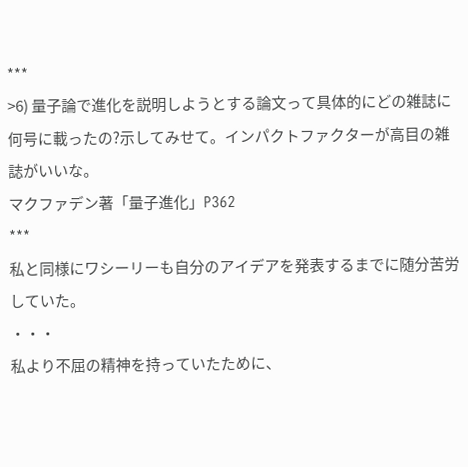***
>6) 量子論で進化を説明しようとする論文って具体的にどの雑誌に何号に載ったの?示してみせて。インパクトファクターが高目の雑誌がいいな。
マクファデン著「量子進化」P362
***
私と同様にワシーリーも自分のアイデアを発表するまでに随分苦労していた。
・・・
私より不屈の精神を持っていたために、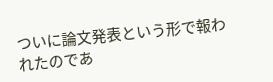ついに論文発表という形で報われたのであ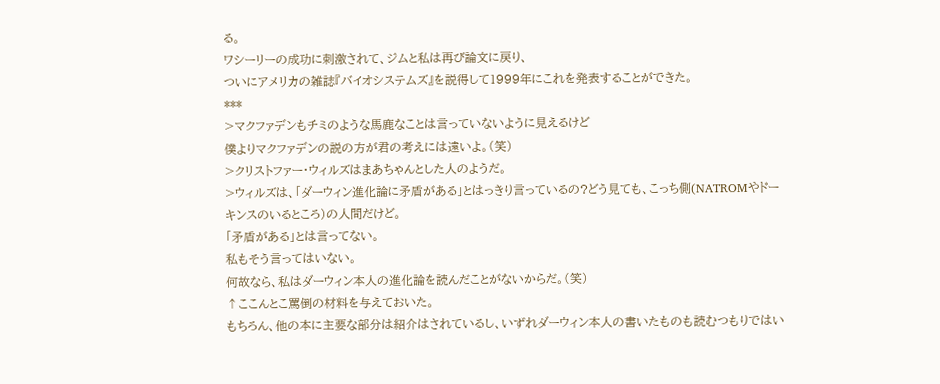る。
ワシーリーの成功に刺激されて、ジムと私は再び論文に戻り、
ついにアメリカの雑誌『バイオシステムズ』を説得して1999年にこれを発表することができた。
***
>マクファデンもチミのような馬鹿なことは言っていないように見えるけど
僕よりマクファデンの説の方が君の考えには遠いよ。(笑)
>クリストファー・ウィルズはまあちゃんとした人のようだ。
>ウィルズは、「ダーウィン進化論に矛盾がある」とはっきり言っているの?どう見ても、こっち側(NATROMやドーキンスのいるところ)の人間だけど。
「矛盾がある」とは言ってない。
私もそう言ってはいない。
何故なら、私はダーウィン本人の進化論を読んだことがないからだ。(笑)
↑ここんとこ罵倒の材料を与えておいた。
もちろん、他の本に主要な部分は紹介はされているし、いずれダーウィン本人の書いたものも読むつもりではい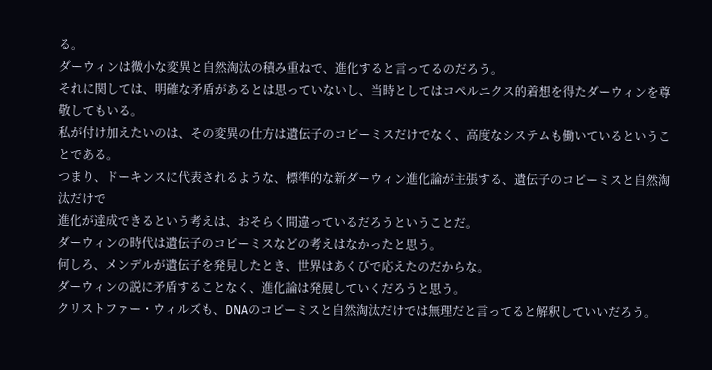る。
ダーウィンは微小な変異と自然淘汰の積み重ねで、進化すると言ってるのだろう。
それに関しては、明確な矛盾があるとは思っていないし、当時としてはコペルニクス的着想を得たダーウィンを尊敬してもいる。
私が付け加えたいのは、その変異の仕方は遺伝子のコピーミスだけでなく、高度なシステムも働いているということである。
つまり、ドーキンスに代表されるような、標準的な新ダーウィン進化論が主張する、遺伝子のコピーミスと自然淘汰だけで
進化が達成できるという考えは、おそらく間違っているだろうということだ。
ダーウィンの時代は遺伝子のコピーミスなどの考えはなかったと思う。
何しろ、メンデルが遺伝子を発見したとき、世界はあくびで応えたのだからな。
ダーウィンの説に矛盾することなく、進化論は発展していくだろうと思う。
クリストファー・ウィルズも、DNAのコピーミスと自然淘汰だけでは無理だと言ってると解釈していいだろう。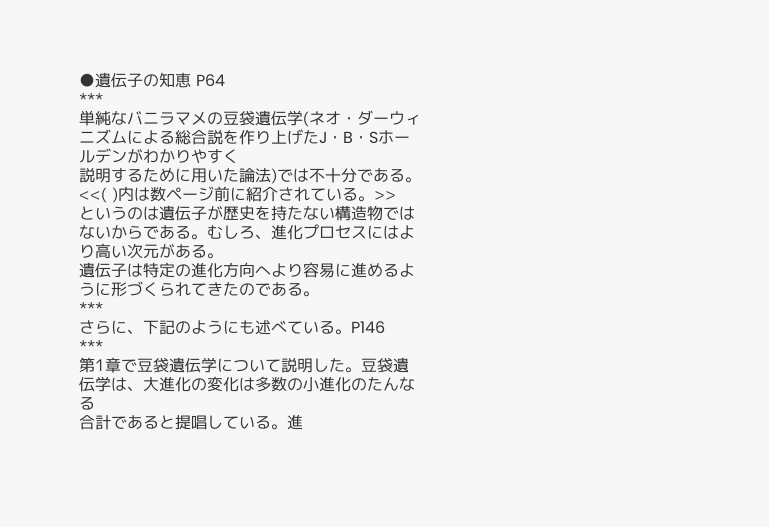●遺伝子の知恵 P64
***
単純なバニラマメの豆袋遺伝学(ネオ・ダーウィニズムによる総合説を作り上げたJ・B・Sホールデンがわかりやすく
説明するために用いた論法)では不十分である。<<( )内は数ページ前に紹介されている。>>
というのは遺伝子が歴史を持たない構造物ではないからである。むしろ、進化プロセスにはより高い次元がある。
遺伝子は特定の進化方向へより容易に進めるように形づくられてきたのである。
***
さらに、下記のようにも述べている。P146
***
第1章で豆袋遺伝学について説明した。豆袋遺伝学は、大進化の変化は多数の小進化のたんなる
合計であると提唱している。進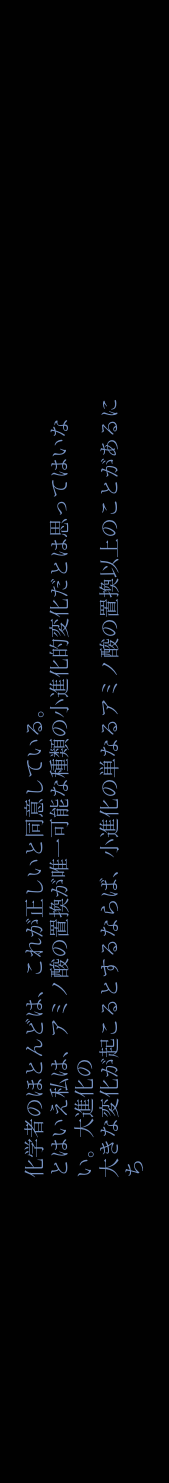化学者のほとんどは、これが正しいと同意している。
とはいえ私は、アミノ酸の置換が唯一可能な種類の小進化的変化だとは思ってはいない。大進化の
大きな変化が起こるとするならば、小進化の単なるアミノ酸の置換以上のことがあるにち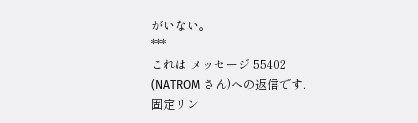がいない。
***
これは メッセージ 55402 (NATROM さん)への返信です.
固定リン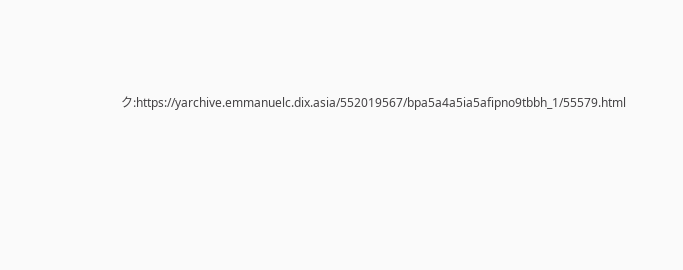ク:https://yarchive.emmanuelc.dix.asia/552019567/bpa5a4a5ia5afipno9tbbh_1/55579.html